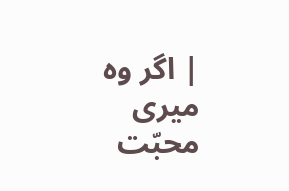| اگر وہ میری محبّت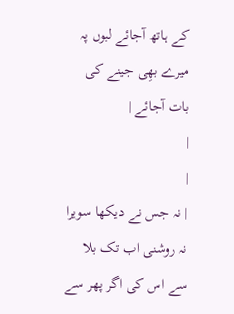کے ہاتھ آجائے لبوں پہ میرے بھِی جینے کی بات آجائے |
|
|
| نہ جس نے دیکھا سویرا نہ روشنی اب تک بلا سے اس کی اگر پھر سے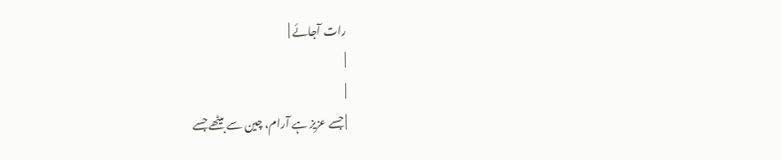رات آجائے |
|
|
| جسے عزیز ہے آرام، چین سے بیٹھے جسے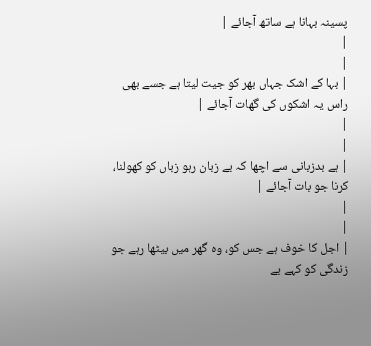پسینہ بہانا ہے ساتھ آجائے |
|
|
| بہا کے اشک جہاں بھر کو جیت لیتا ہے جسے بھی راس یہ اشکوں کی گھات آجائے |
|
|
| ہے بدزبانی سے اچھا کہ بے زبان رہو زباں کو کھولنا، کرنا جو بات آجائے |
|
|
| اجل کا خوف ہے جس کو، وہ گھر میں بیٹھا رہے جو زندگی کو کہے بے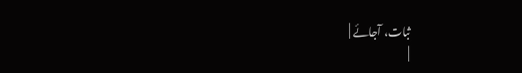ثبات، آجائے |
|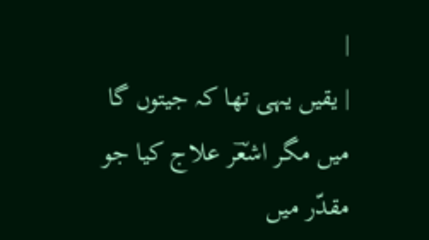|
| یقیں یہی تھا کہ جیتوں گا میں مگر اشعؔر علاج کیا جو مقدّر میں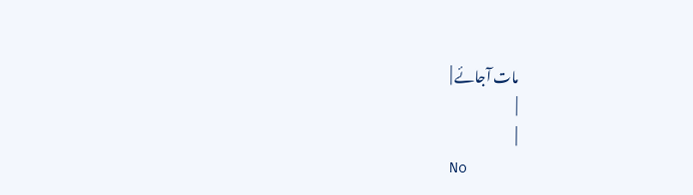مات آجائے |
|
|
No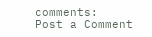comments:
Post a Comment